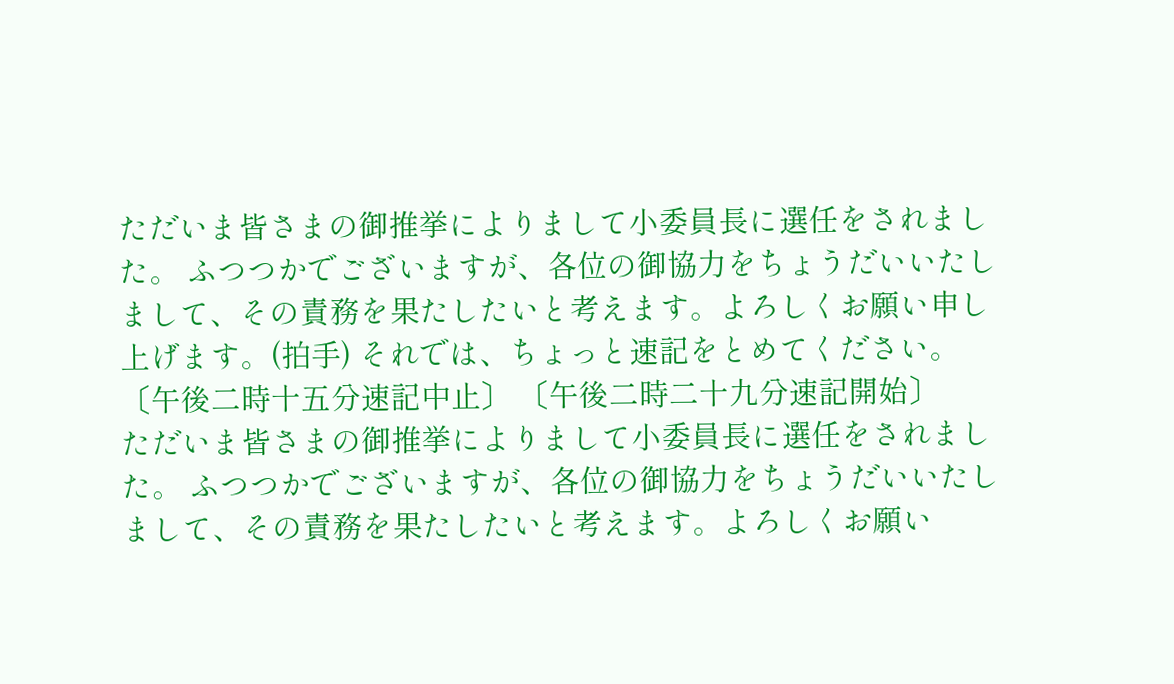ただいま皆さまの御推挙によりまして小委員長に選任をされました。 ふつつかでございますが、各位の御協力をちょうだいいたしまして、その責務を果たしたいと考えます。よろしくお願い申し上げます。(拍手) それでは、ちょっと速記をとめてください。 〔午後二時十五分速記中止〕 〔午後二時二十九分速記開始〕
ただいま皆さまの御推挙によりまして小委員長に選任をされました。 ふつつかでございますが、各位の御協力をちょうだいいたしまして、その責務を果たしたいと考えます。よろしくお願い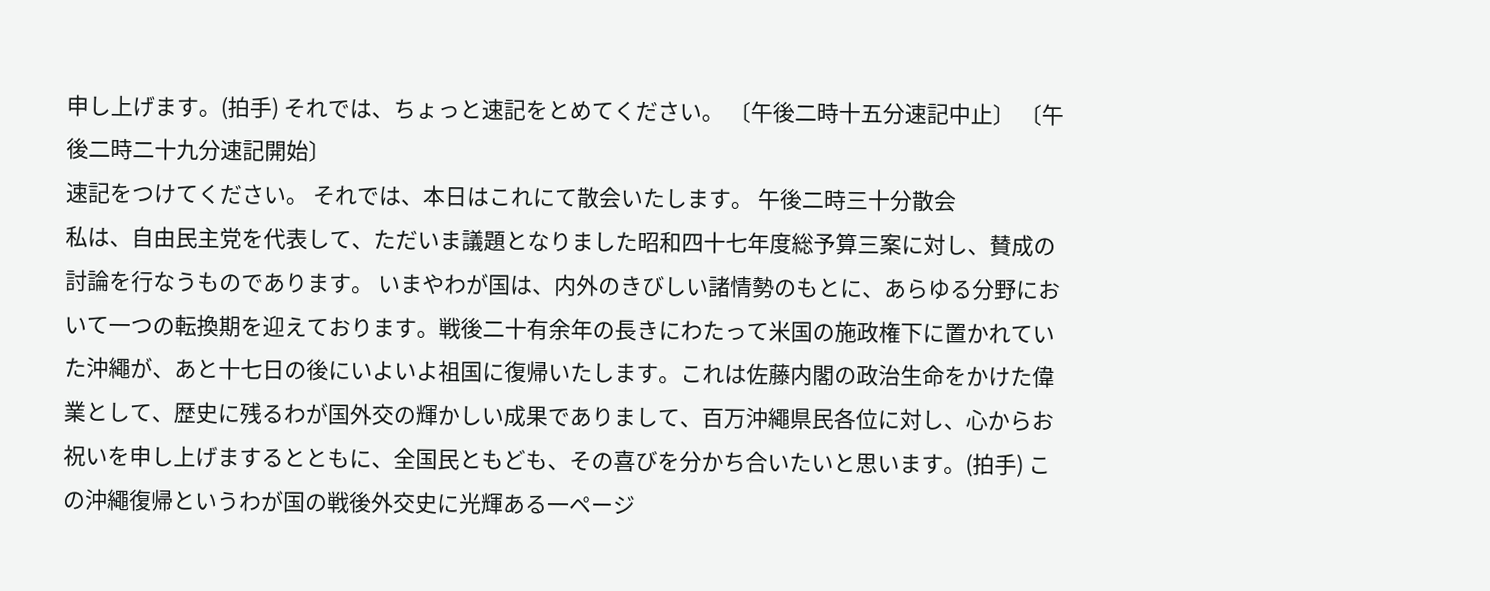申し上げます。(拍手) それでは、ちょっと速記をとめてください。 〔午後二時十五分速記中止〕 〔午後二時二十九分速記開始〕
速記をつけてください。 それでは、本日はこれにて散会いたします。 午後二時三十分散会
私は、自由民主党を代表して、ただいま議題となりました昭和四十七年度総予算三案に対し、賛成の討論を行なうものであります。 いまやわが国は、内外のきびしい諸情勢のもとに、あらゆる分野において一つの転換期を迎えております。戦後二十有余年の長きにわたって米国の施政権下に置かれていた沖繩が、あと十七日の後にいよいよ祖国に復帰いたします。これは佐藤内閣の政治生命をかけた偉業として、歴史に残るわが国外交の輝かしい成果でありまして、百万沖繩県民各位に対し、心からお祝いを申し上げまするとともに、全国民ともども、その喜びを分かち合いたいと思います。(拍手) この沖繩復帰というわが国の戦後外交史に光輝ある一ページ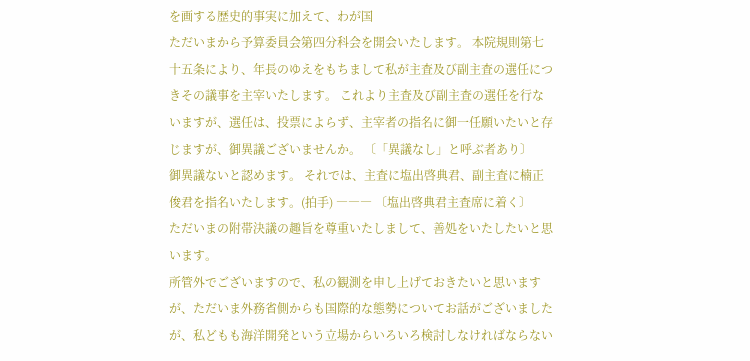を画する歴史的事実に加えて、わが国
ただいまから予算委員会第四分科会を開会いたします。 本院規則第七十五条により、年長のゆえをもちまして私が主査及び副主査の選任につきその議事を主宰いたします。 これより主査及び副主査の選任を行ないますが、選任は、投票によらず、主宰者の指名に御一任願いたいと存じますが、御異議ございませんか。 〔「異議なし」と呼ぶ者あり〕
御異議ないと認めます。 それでは、主査に塩出啓典君、副主査に楠正俊君を指名いたします。(拍手) ――― 〔塩出啓典君主査席に着く〕
ただいまの附帯決議の趣旨を尊重いたしまして、善処をいたしたいと思います。
所管外でございますので、私の観測を申し上げておきたいと思いますが、ただいま外務省側からも国際的な態勢についてお話がございましたが、私どもも海洋開発という立場からいろいろ検討しなければならない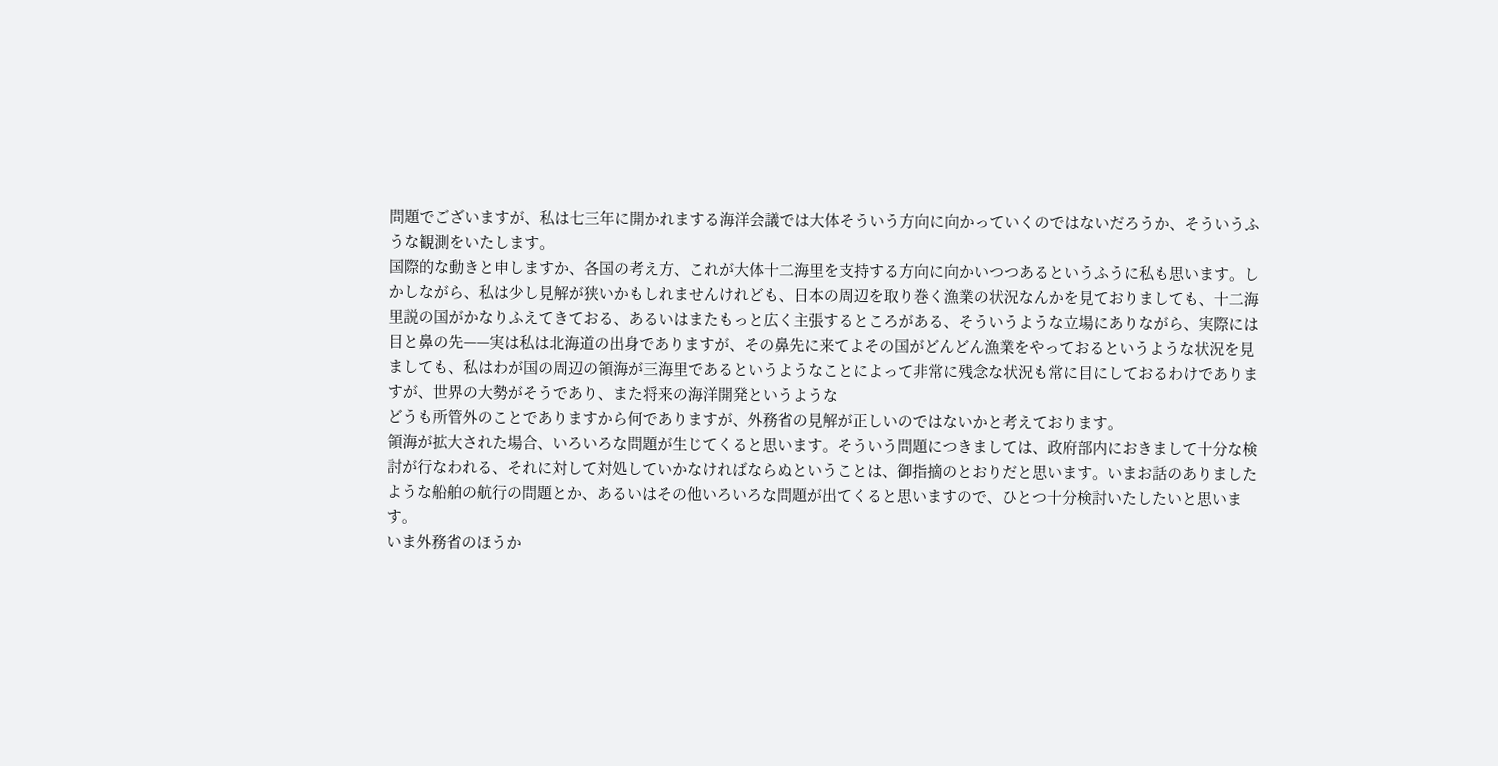問題でございますが、私は七三年に開かれまする海洋会議では大体そういう方向に向かっていくのではないだろうか、そういうふうな観測をいたします。
国際的な動きと申しますか、各国の考え方、これが大体十二海里を支持する方向に向かいつつあるというふうに私も思います。しかしながら、私は少し見解が狭いかもしれませんけれども、日本の周辺を取り巻く漁業の状況なんかを見ておりましても、十二海里説の国がかなりふえてきておる、あるいはまたもっと広く主張するところがある、そういうような立場にありながら、実際には目と鼻の先——実は私は北海道の出身でありますが、その鼻先に来てよその国がどんどん漁業をやっておるというような状況を見ましても、私はわが国の周辺の領海が三海里であるというようなことによって非常に残念な状況も常に目にしておるわけでありますが、世界の大勢がそうであり、また将来の海洋開発というような
どうも所管外のことでありますから何でありますが、外務省の見解が正しいのではないかと考えております。
領海が拡大された場合、いろいろな問題が生じてくると思います。そういう問題につきましては、政府部内におきまして十分な検討が行なわれる、それに対して対処していかなければならぬということは、御指摘のとおりだと思います。いまお話のありましたような船舶の航行の問題とか、あるいはその他いろいろな問題が出てくると思いますので、ひとつ十分検討いたしたいと思います。
いま外務省のほうか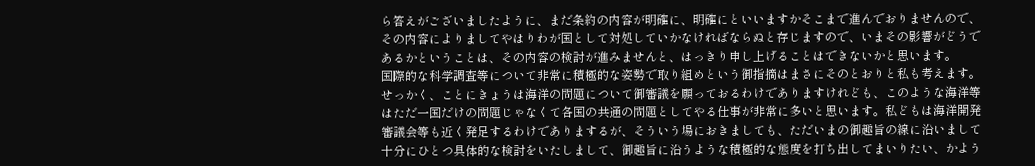ら答えがございましたように、まだ条約の内容が明確に、明確にといいますかそこまで進んでおりませんので、その内容によりましてやはりわが国として対処していかなければならぬと存じますので、いまその影響がどうであるかということは、その内容の検討が進みませんと、はっきり申し上げることはできないかと思います。
国際的な科学調査等について非常に積極的な姿勢で取り組めという御指摘はまさにそのとおりと私も考えます。せっかく、ことにきょうは海洋の問題について御審議を願っておるわけでありますけれども、このような海洋等はただ一国だけの問題じゃなくて各国の共通の問題としてやる仕事が非常に多いと思います。私どもは海洋開発審議会等も近く発足するわけでありまするが、そういう場におきましても、ただいまの御趣旨の線に沿いまして十分にひとつ具体的な検討をいたしまして、御趣旨に沿うような積極的な態度を打ち出してまいりたい、かよう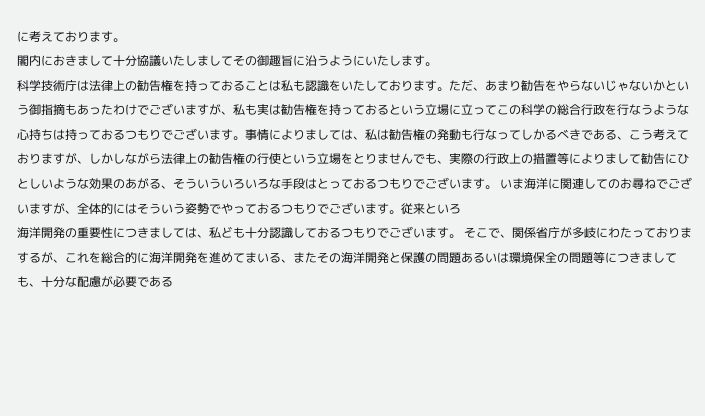に考えております。
閣内におきまして十分協議いたしましてその御趣旨に沿うようにいたします。
科学技術庁は法律上の勧告権を持っておることは私も認識をいたしております。ただ、あまり勧告をやらないじゃないかという御指摘もあったわけでございますが、私も実は勧告権を持っておるという立場に立ってこの科学の総合行政を行なうような心持ちは持っておるつもりでございます。事情によりましては、私は勧告権の発動も行なってしかるべきである、こう考えておりますが、しかしながら法律上の勧告権の行使という立場をとりませんでも、実際の行政上の措置等によりまして勧告にひとしいような効果のあがる、そういういろいろな手段はとっておるつもりでございます。 いま海洋に関連してのお尋ねでございますが、全体的にはそういう姿勢でやっておるつもりでございます。従来といろ
海洋開発の重要性につきましては、私ども十分認識しておるつもりでございます。 そこで、関係省庁が多岐にわたっておりまするが、これを総合的に海洋開発を進めてまいる、またその海洋開発と保護の問題あるいは環境保全の問題等につきましても、十分な配慮が必要である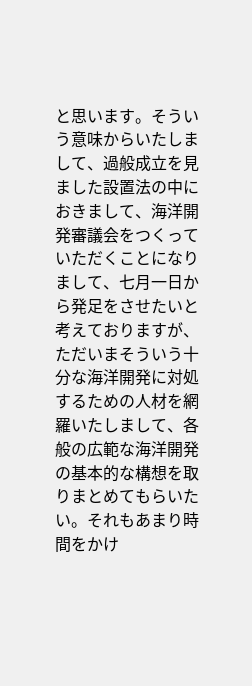と思います。そういう意味からいたしまして、過般成立を見ました設置法の中におきまして、海洋開発審議会をつくっていただくことになりまして、七月一日から発足をさせたいと考えておりますが、ただいまそういう十分な海洋開発に対処するための人材を網羅いたしまして、各般の広範な海洋開発の基本的な構想を取りまとめてもらいたい。それもあまり時間をかけ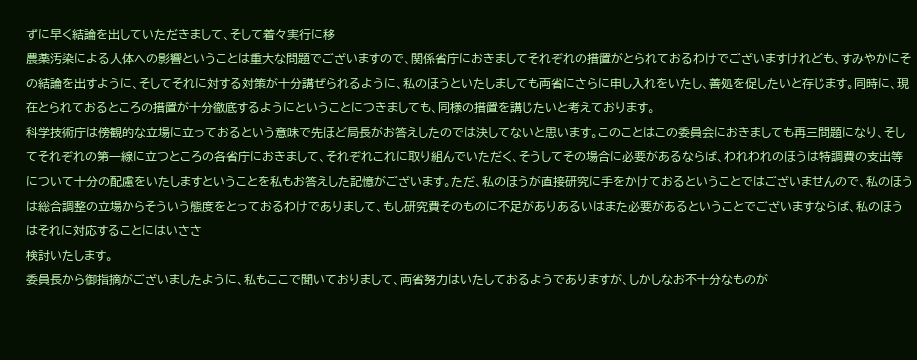ずに早く結論を出していただきまして、そして着々実行に移
農薬汚染による人体への影響ということは重大な問題でございますので、関係省庁におきましてそれぞれの措置がとられておるわけでございますけれども、すみやかにその結論を出すように、そしてそれに対する対策が十分講ぜられるように、私のほうといたしましても両省にさらに申し入れをいたし、善処を促したいと存じます。同時に、現在とられておるところの措置が十分徹底するようにということにつきましても、同様の措置を講じたいと考えております。
科学技術庁は傍観的な立場に立っておるという意味で先ほど局長がお答えしたのでは決してないと思います。このことはこの委員会におきましても再三問題になり、そしてそれぞれの第一線に立つところの各省庁におきまして、それぞれこれに取り組んでいただく、そうしてその場合に必要があるならば、われわれのほうは特調費の支出等について十分の配慮をいたしますということを私もお答えした記憶がございます。ただ、私のほうが直接研究に手をかけておるということではございませんので、私のほうは総合調整の立場からそういう態度をとっておるわけでありまして、もし研究費そのものに不足がありあるいはまた必要があるということでございますならば、私のほうはそれに対応することにはいささ
検討いたします。
委員長から御指摘がございましたように、私もここで聞いておりまして、両省努力はいたしておるようでありますが、しかしなお不十分なものが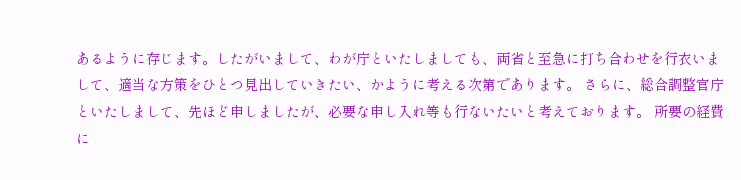あるように存じます。したがいまして、わが庁といたしましても、両省と至急に打ち合わせを行衣いまして、適当な方策をひとつ見出していきたい、かように考える次第であります。 さらに、総合調整官庁といたしまして、先ほど申しましたが、必要な申し入れ等も行ないたいと考えております。 所要の経費に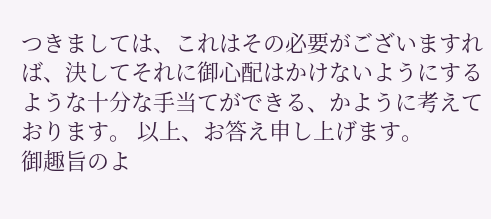つきましては、これはその必要がございますれば、決してそれに御心配はかけないようにするような十分な手当てができる、かように考えております。 以上、お答え申し上げます。
御趣旨のよ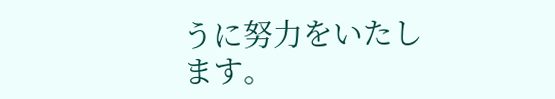うに努力をいたします。